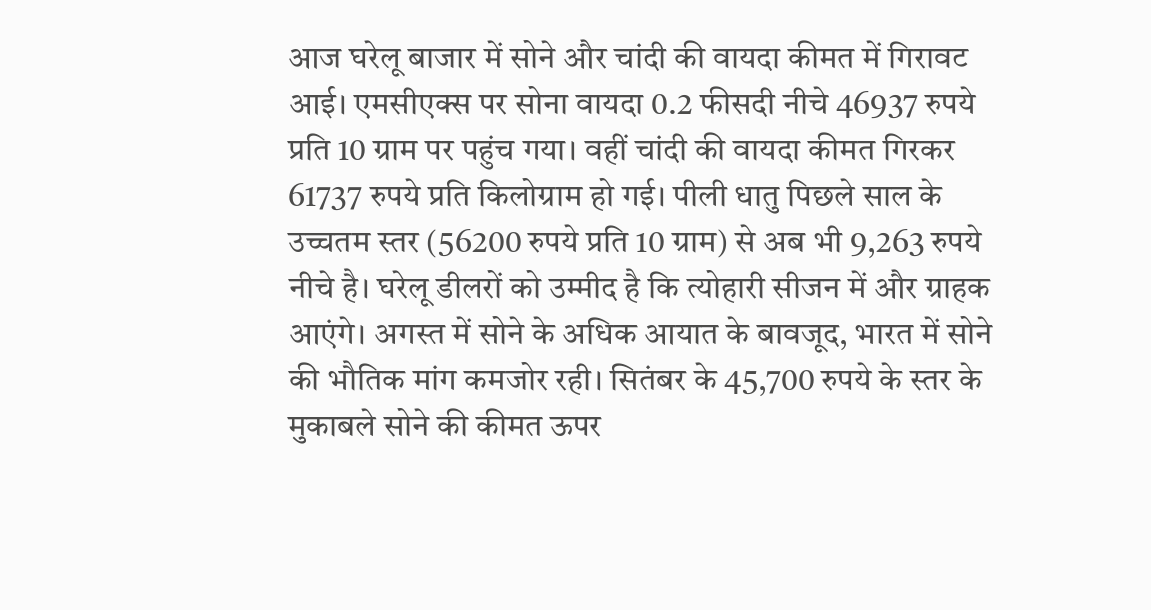आज घरेलू बाजार में सोने और चांदी की वायदा कीमत में गिरावट आई। एमसीएक्स पर सोना वायदा 0.2 फीसदी नीचे 46937 रुपये प्रति 10 ग्राम पर पहुंच गया। वहीं चांदी की वायदा कीमत गिरकर 61737 रुपये प्रति किलोग्राम हो गई। पीली धातु पिछले साल के उच्चतम स्तर (56200 रुपये प्रति 10 ग्राम) से अब भी 9,263 रुपये नीचे है। घरेलू डीलरों को उम्मीद है कि त्योहारी सीजन में और ग्राहक आएंगे। अगस्त में सोने के अधिक आयात के बावजूद, भारत में सोने की भौतिक मांग कमजोर रही। सितंबर के 45,700 रुपये के स्तर के मुकाबले सोने की कीमत ऊपर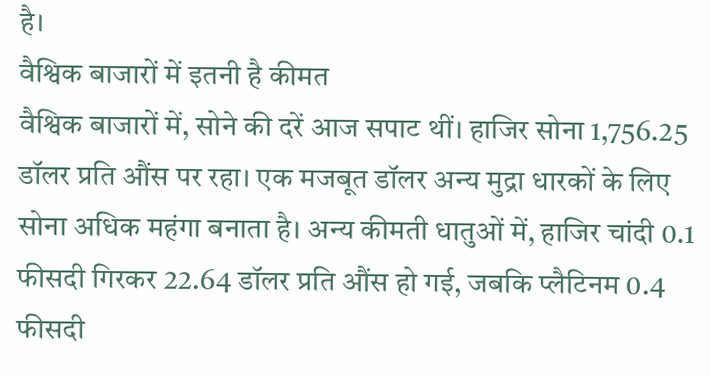है।
वैश्विक बाजारों में इतनी है कीमत
वैश्विक बाजारों में, सोने की दरें आज सपाट थीं। हाजिर सोना 1,756.25 डॉलर प्रति औंस पर रहा। एक मजबूत डॉलर अन्य मुद्रा धारकों के लिए सोना अधिक महंगा बनाता है। अन्य कीमती धातुओं में, हाजिर चांदी 0.1 फीसदी गिरकर 22.64 डॉलर प्रति औंस हो गई, जबकि प्लैटिनम 0.4 फीसदी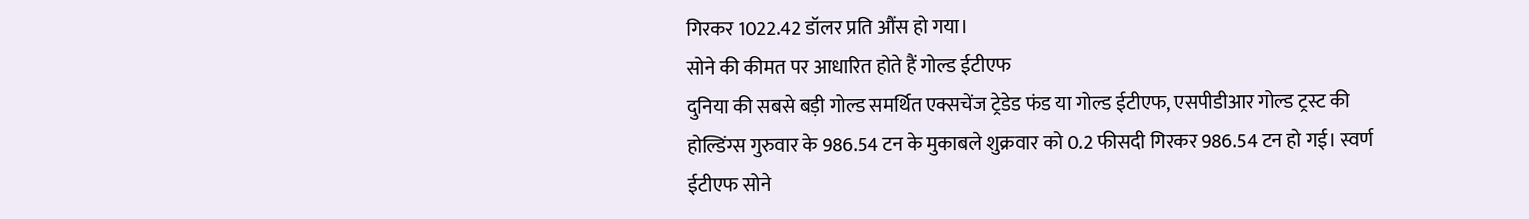गिरकर 1022.42 डॉलर प्रति औंस हो गया।
सोने की कीमत पर आधारित होते हैं गोल्ड ईटीएफ
दुनिया की सबसे बड़ी गोल्ड समर्थित एक्सचेंज ट्रेडेड फंड या गोल्ड ईटीएफ, एसपीडीआर गोल्ड ट्रस्ट की होल्डिंग्स गुरुवार के 986.54 टन के मुकाबले शुक्रवार को 0.2 फीसदी गिरकर 986.54 टन हो गई। स्वर्ण ईटीएफ सोने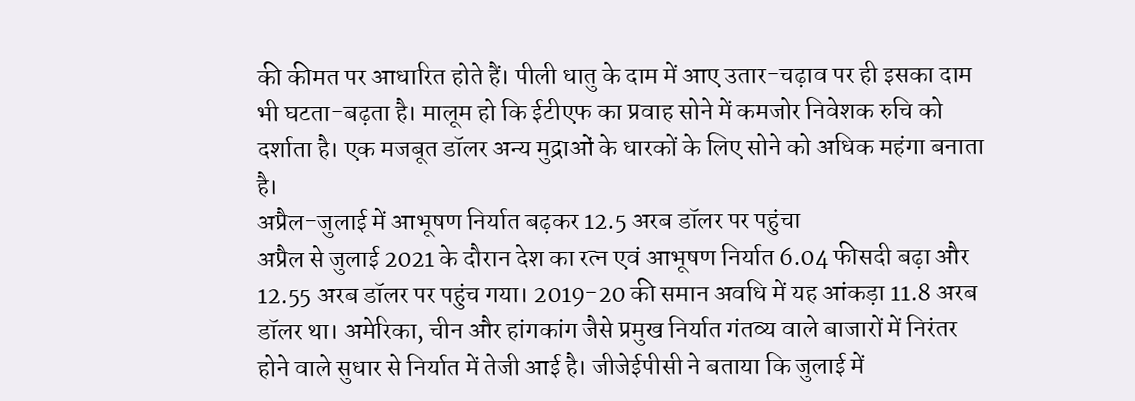की कीमत पर आधारित होते हैं। पीली धातु के दाम में आए उतार-चढ़ाव पर ही इसका दाम भी घटता-बढ़ता है। मालूम हो कि ईटीएफ का प्रवाह सोने में कमजोर निवेशक रुचि को दर्शाता है। एक मजबूत डॉलर अन्य मुद्राओं के धारकों के लिए सोने को अधिक महंगा बनाता है।
अप्रैल-जुलाई में आभूषण निर्यात बढ़कर 12.5 अरब डॉलर पर पहुंचा
अप्रैल से जुलाई 2021 के दौरान देश का रत्न एवं आभूषण निर्यात 6.04 फीसदी बढ़ा और 12.55 अरब डॉलर पर पहुंच गया। 2019-20 की समान अवधि में यह आंकड़ा 11.8 अरब डॉलर था। अमेरिका, चीन और हांगकांग जैसे प्रमुख निर्यात गंतव्य वाले बाजारों में निरंतर होने वाले सुधार से निर्यात में तेजी आई है। जीजेईपीसी ने बताया कि जुलाई में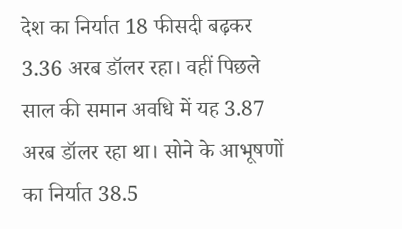देश का निर्यात 18 फीसदी बढ़कर 3.36 अरब डॉलर रहा। वहीं पिछले साल की समान अवधि में यह 3.87 अरब डॉलर रहा था। सोने के आभूषणों का निर्यात 38.5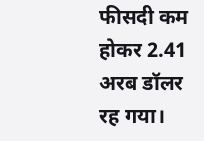फीसदी कम होकर 2.41 अरब डॉलर रह गया।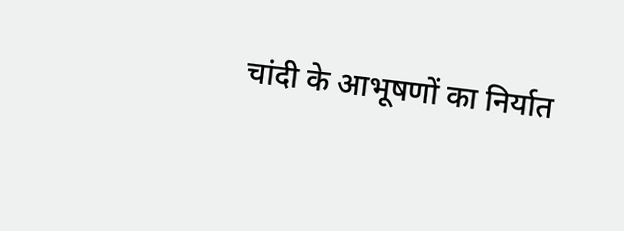चांदी के आभूषणों का निर्यात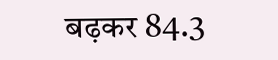बढ़कर 84.3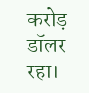करोड़ डॉलर रहा।